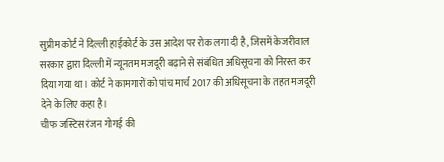सुप्रीम कोर्ट ने दिल्ली हाईकोर्ट के उस आदेश पर रोक लगा दी है, जिसमें केजरीवाल सरकार द्वारा दिल्ली में न्यूनतम मजदूरी बढ़ाने से संबंधित अधिसूचना को निरस्त कर दिया गया था। कोर्ट ने कामगारों को पांच मार्च 2017 की अधिसूचना के तहत मजदूरी देने के लिए कहा है।
चीफ जस्टिस रंजन गोगई की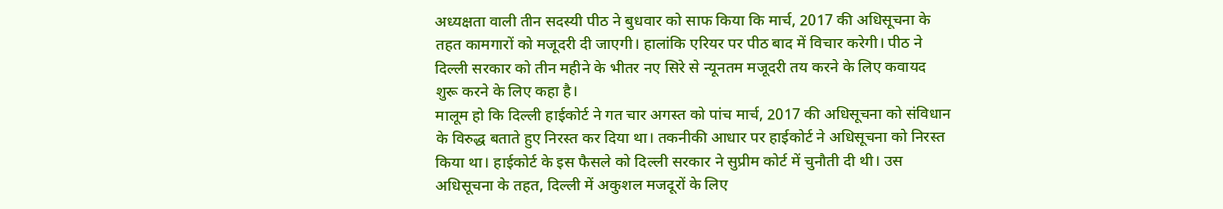अध्यक्षता वाली तीन सदस्यी पीठ ने बुधवार को साफ किया कि मार्च, 2017 की अधिसूचना के तहत कामगारों को मजूदरी दी जाएगी। हालांकि एरियर पर पीठ बाद में विचार करेगी। पीठ ने दिल्ली सरकार को तीन महीने के भीतर नए सिरे से न्यूनतम मजूदरी तय करने के लिए कवायद शुरू करने के लिए कहा है।
मालूम हो कि दिल्ली हाईकोर्ट ने गत चार अगस्त को पांच मार्च, 2017 की अधिसूचना को संविधान के विरुद्ध बताते हुए निरस्त कर दिया था। तकनीकी आधार पर हाईकोर्ट ने अधिसूचना को निरस्त किया था। हाईकोर्ट के इस फैसले को दिल्ली सरकार ने सुप्रीम कोर्ट में चुनौती दी थी। उस अधिसूचना के तहत, दिल्ली में अकुशल मजदूरों के लिए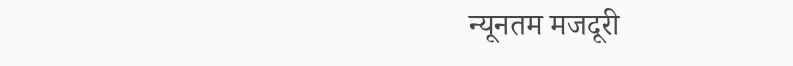न्यूनतम मजदूरी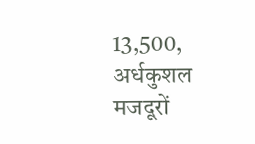13,500, अर्धकुशल मजदूरों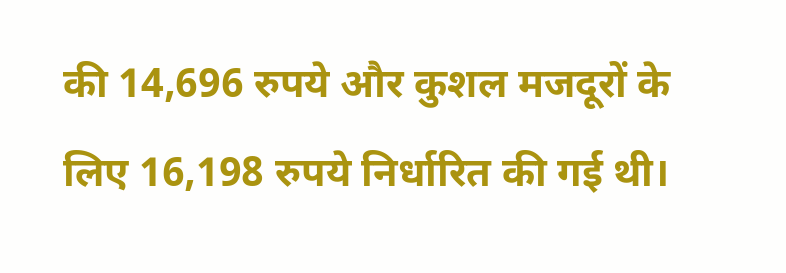की 14,696 रुपये और कुशल मजदूरों के लिए 16,198 रुपये निर्धारित की गई थी।